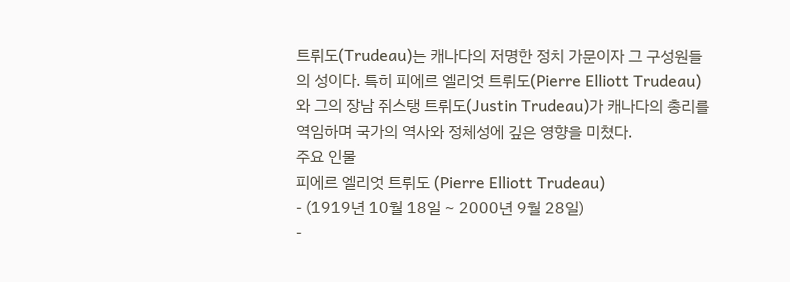트뤼도(Trudeau)는 캐나다의 저명한 정치 가문이자 그 구성원들의 성이다. 특히 피에르 엘리엇 트뤼도(Pierre Elliott Trudeau)와 그의 장남 쥐스탱 트뤼도(Justin Trudeau)가 캐나다의 총리를 역임하며 국가의 역사와 정체성에 깊은 영향을 미쳤다.
주요 인물
피에르 엘리엇 트뤼도 (Pierre Elliott Trudeau)
- (1919년 10월 18일 ~ 2000년 9월 28일)
-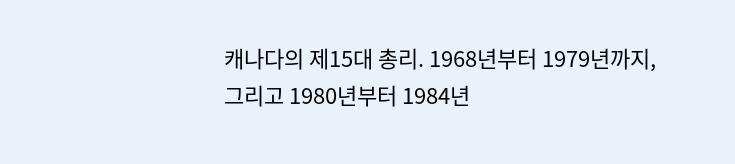캐나다의 제15대 총리. 1968년부터 1979년까지, 그리고 1980년부터 1984년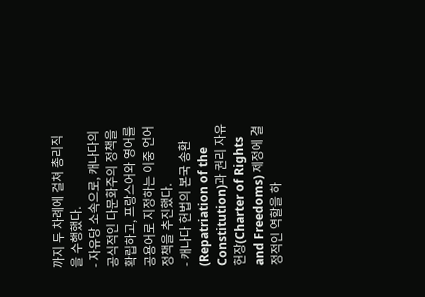까지 두 차례에 걸쳐 총리직을 수행했다.
- 자유당 소속으로, 캐나다의 공식적인 다문화주의 정책을 확립하고, 프랑스어와 영어를 공용어로 지정하는 이중 언어 정책을 추진했다.
- 캐나다 헌법의 본국 송환(Repatriation of the Constitution)과 권리 자유 헌장(Charter of Rights and Freedoms) 제정에 결정적인 역할을 하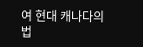여 현대 캐나다의 법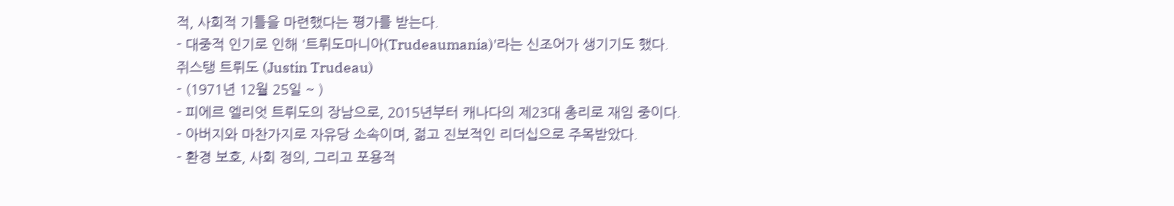적, 사회적 기틀을 마련했다는 평가를 받는다.
- 대중적 인기로 인해 '트뤼도마니아(Trudeaumania)'라는 신조어가 생기기도 했다.
쥐스탱 트뤼도 (Justin Trudeau)
- (1971년 12월 25일 ~ )
- 피에르 엘리엇 트뤼도의 장남으로, 2015년부터 캐나다의 제23대 총리로 재임 중이다.
- 아버지와 마찬가지로 자유당 소속이며, 젊고 진보적인 리더십으로 주목받았다.
- 환경 보호, 사회 정의, 그리고 포용적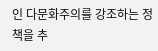인 다문화주의를 강조하는 정책을 추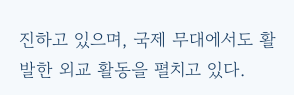진하고 있으며, 국제 무대에서도 활발한 외교 활동을 펼치고 있다.